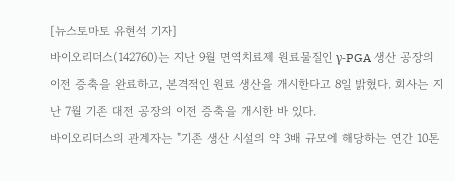[뉴스토마토 유현석 기자]
바이오리더스(142760)는 지난 9월 면역치료제 원료물질인 γ-PGA 생산 공장의 이전 증축을 완료하고, 본격적인 원료 생산을 개시한다고 8일 밝혔다. 회사는 지난 7월 기존 대전 공장의 이전 증축을 개시한 바 있다.
바이오리더스의 관계자는 "기존 생산 시설의 약 3배 규모에 해당하는 연간 10톤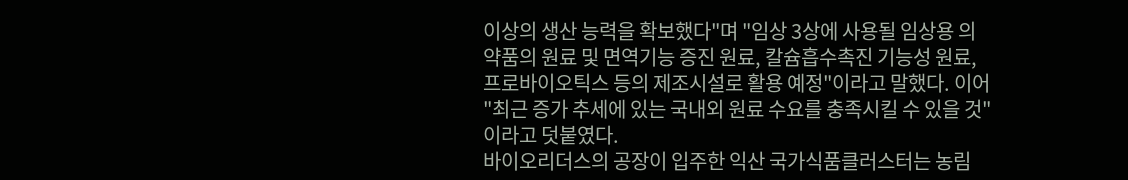이상의 생산 능력을 확보했다"며 "임상 3상에 사용될 임상용 의약품의 원료 및 면역기능 증진 원료, 칼슘흡수촉진 기능성 원료, 프로바이오틱스 등의 제조시설로 활용 예정"이라고 말했다. 이어 "최근 증가 추세에 있는 국내외 원료 수요를 충족시킬 수 있을 것"이라고 덧붙였다.
바이오리더스의 공장이 입주한 익산 국가식품클러스터는 농림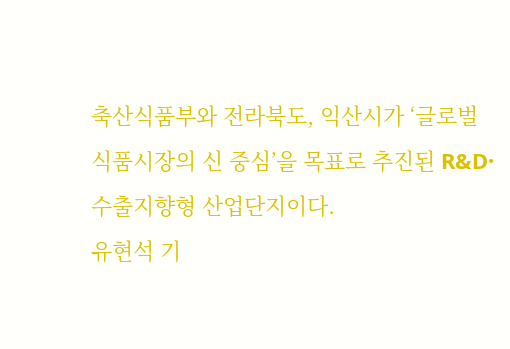축산식품부와 전라북도, 익산시가 ‘글로벌 식품시장의 신 중심’을 목표로 추진된 R&D·수출지향형 산업단지이다.
유현석 기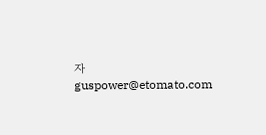자 guspower@etomato.com